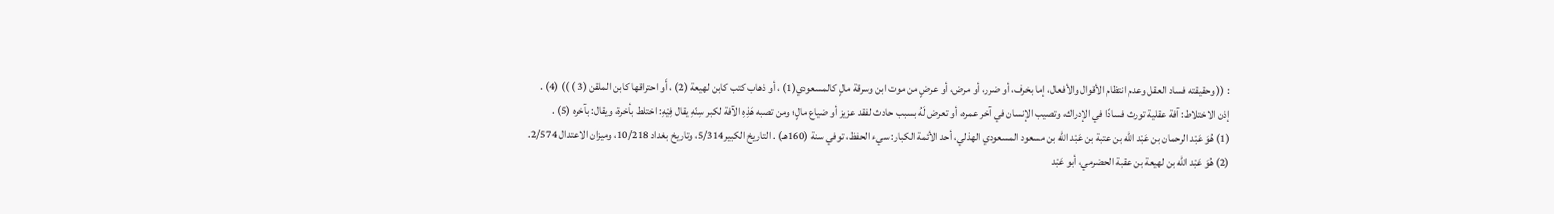: (( وحقيقته فساد العقل وعدم انتظام الأقوال والأفعال، إما بخرف، أو ضرر، أو مرض، أو عرضٍ من موت ابن وسرقة مالٍ كالمسعودي(1) ، أو ذهاب كتب كابن لهيعة (2) ، أَو احتراقها كابن الملقن (3 ) )) (4) .
إذن الاختلاط: آفة عقلية تورث فسادًا في الإدراك، وتصيب الإنسان في آخر عمره، أو تعرض لَهُ بسبب حادث لفقد عزيز أو ضياع مالٍ؛ ومن تصبه هَذِهِ الآفة لكبر سِنّهِ يقال فِيْهِ: اختلط بأخرة، ويقال: بآخره (5) .
(1) هُوَ عَبْد الرحمان بن عَبْد الله بن عتبة بن عَبْد الله بن مسعود المسعودي الهذلي، أحد الأئمة الكبار: سيء الحفظ، توفي سنة (160هـ) . التاريخ الكبير5/314، وتاريخ بغداد 10/218، وميزان الاعتدال 2/574.
(2) هُوَ عَبْد الله بن لهيعة بن عقبة الحضرمي، أبو عَبْد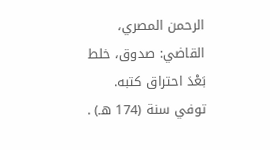الرحمن المصري، القاضي: صدوق، خلط بَعْدَ احتراق كتبه. توفي سنة (174 هـ) .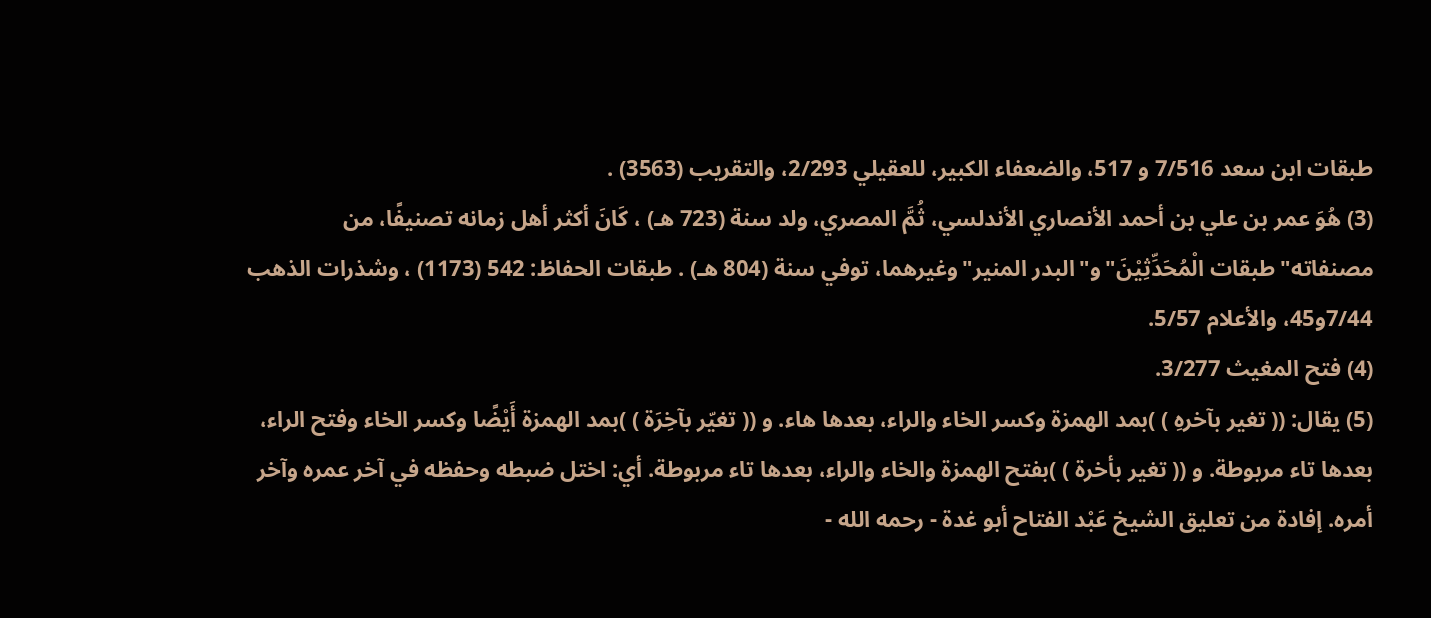طبقات ابن سعد 7/516 و 517، والضعفاء الكبير، للعقيلي 2/293، والتقريب (3563) .
(3) هُوَ عمر بن علي بن أحمد الأنصاري الأندلسي، ثُمَّ المصري، ولد سنة (723 هـ) ، كَانَ أكثر أهل زمانه تصنيفًا، من مصنفاته"طبقات الْمُحَدِّثِيْنَ"و"البدر المنير"وغيرهما، توفي سنة (804 هـ) . طبقات الحفاظ: 542 (1173) ، وشذرات الذهب 7/44و45، والأعلام 5/57.
(4) فتح المغيث 3/277.
(5) يقال: (( تغير بآخرهِ ) )بمد الهمزة وكسر الخاء والراء، بعدها هاء. و (( تغيّر بآخِرَة ) )بمد الهمزة أَيْضًا وكسر الخاء وفتح الراء، بعدها تاء مربوطة. و (( تغير بأخرة ) )بفتح الهمزة والخاء والراء، بعدها تاء مربوطة. أي: اختل ضبطه وحفظه في آخر عمره وآخر أمره. إفادة من تعليق الشيخ عَبْد الفتاح أبو غدة - رحمه الله -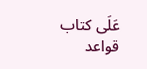عَلَى كتاب قواعد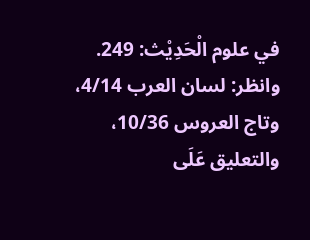في علوم الْحَدِيْث: 249. وانظر: لسان العرب 4/14، وتاج العروس 10/36، والتعليق عَلَى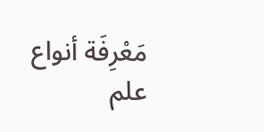مَعْرِفَة أنواع علم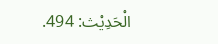الْحَدِيْث: 494.